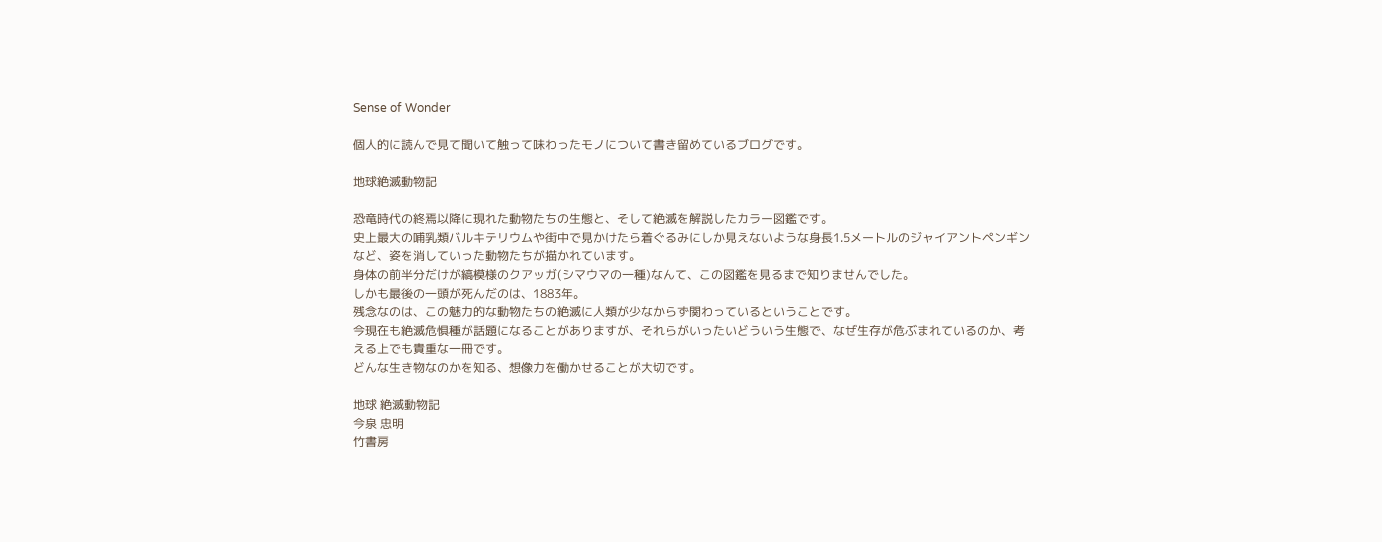Sense of Wonder

個人的に読んで見て聞いて触って味わったモノについて書き留めているブログです。

地球絶滅動物記

恐竜時代の終焉以降に現れた動物たちの生態と、そして絶滅を解説したカラー図鑑です。
史上最大の哺乳類バルキテリウムや街中で見かけたら着ぐるみにしか見えないような身長1.5メートルのジャイアントペンギンなど、姿を消していった動物たちが描かれています。
身体の前半分だけが縞模様のクアッガ(シマウマの一種)なんて、この図鑑を見るまで知りませんでした。
しかも最後の一頭が死んだのは、1883年。
残念なのは、この魅力的な動物たちの絶滅に人類が少なからず関わっているということです。
今現在も絶滅危惧種が話題になることがありますが、それらがいったいどういう生態で、なぜ生存が危ぶまれているのか、考える上でも貴重な一冊です。
どんな生き物なのかを知る、想像力を働かせることが大切です。

地球 絶滅動物記
今泉 忠明
竹書房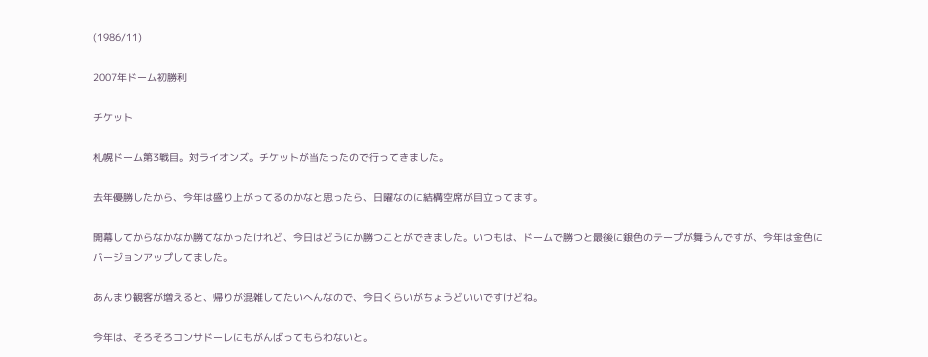(1986/11)

2007年ドーム初勝利

チケット

札幌ドーム第3戦目。対ライオンズ。チケットが当たったので行ってきました。

去年優勝したから、今年は盛り上がってるのかなと思ったら、日曜なのに結構空席が目立ってます。

開幕してからなかなか勝てなかったけれど、今日はどうにか勝つことができました。いつもは、ドームで勝つと最後に銀色のテープが舞うんですが、今年は金色にバージョンアップしてました。

あんまり観客が増えると、帰りが混雑してたいへんなので、今日くらいがちょうどいいですけどね。

今年は、そろそろコンサドーレにもがんばってもらわないと。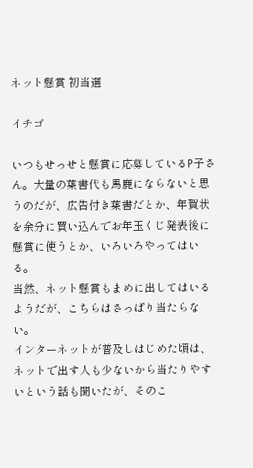ネット懸賞 初当選

イチゴ

いつもせっせと懸賞に応募しているP子さん。大量の葉書代も馬鹿にならないと思うのだが、広告付き葉書だとか、年賀状を余分に買い込んでお年玉くじ発表後に懸賞に使うとか、いろいろやってはいる。
当然、ネット懸賞もまめに出してはいるようだが、こちらはさっぱり当たらない。
インターネットが普及しはじめた頃は、ネットで出す人も少ないから当たりやすいという話も聞いたが、そのこ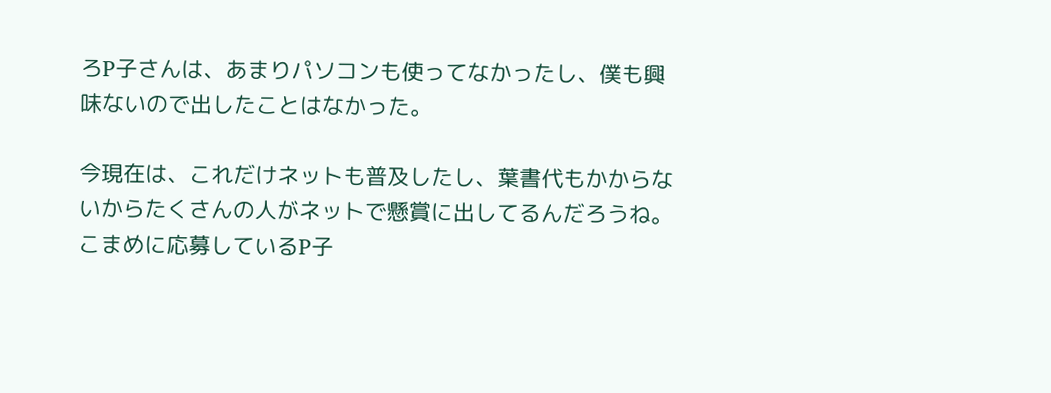ろP子さんは、あまりパソコンも使ってなかったし、僕も興味ないので出したことはなかった。

今現在は、これだけネットも普及したし、葉書代もかからないからたくさんの人がネットで懸賞に出してるんだろうね。
こまめに応募しているP子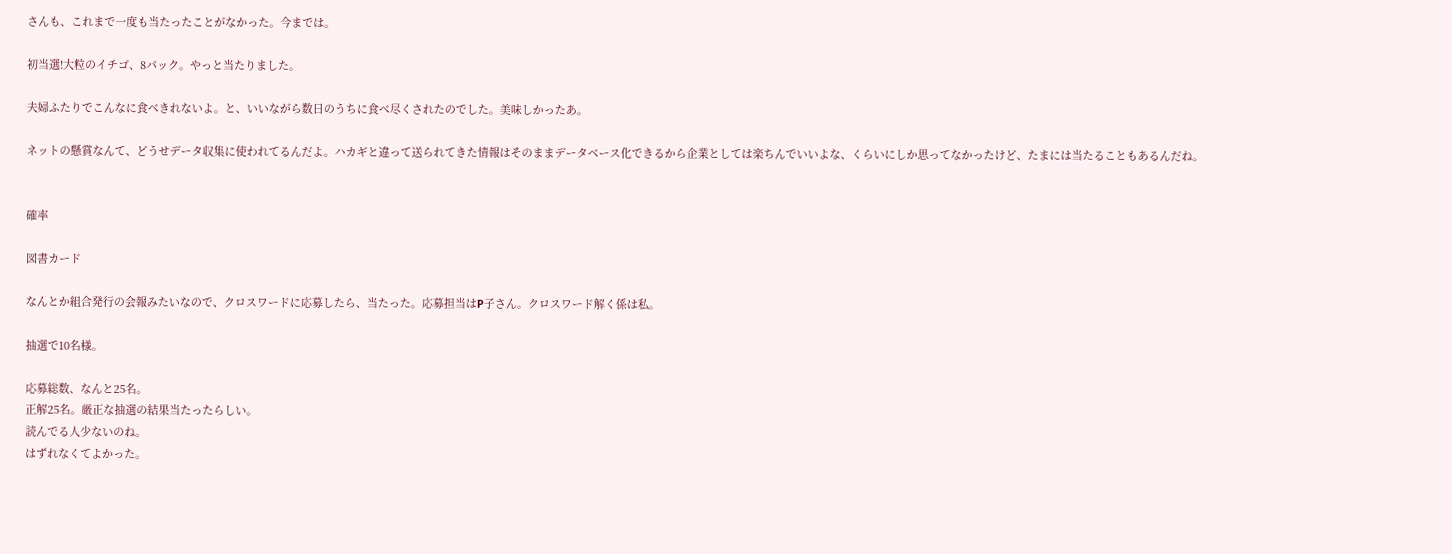さんも、これまで一度も当たったことがなかった。今までは。

初当選!大粒のイチゴ、8パック。やっと当たりました。

夫婦ふたりでこんなに食べきれないよ。と、いいながら数日のうちに食べ尽くされたのでした。美味しかったあ。

ネットの懸賞なんて、どうせデータ収集に使われてるんだよ。ハカギと違って送られてきた情報はそのままデータベース化できるから企業としては楽ちんでいいよな、くらいにしか思ってなかったけど、たまには当たることもあるんだね。


確率

図書カード

なんとか組合発行の会報みたいなので、クロスワードに応募したら、当たった。応募担当はP子さん。クロスワード解く係は私。

抽選で10名様。

応募総数、なんと25名。
正解25名。厳正な抽選の結果当たったらしい。
読んでる人少ないのね。
はずれなくてよかった。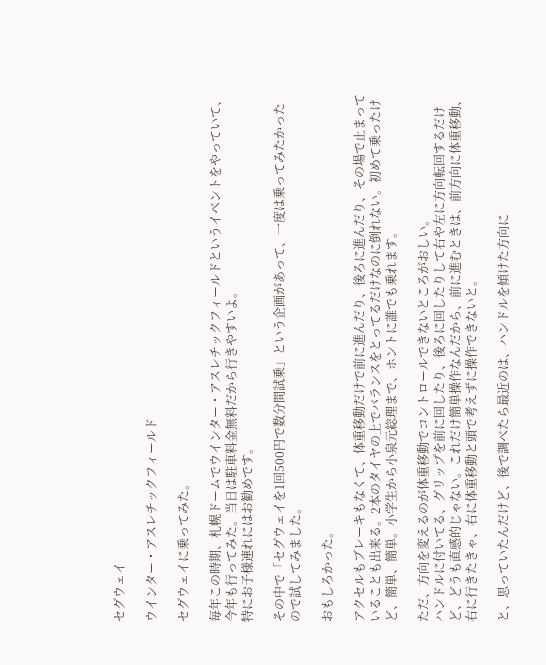セグウェイ

ウインター・アスレチックフィールド

セグウェイに乗ってみた。

毎年この時期、札幌ドームでウインター・アスレチックフィールドというイベントをやっていて、今年も行ってみた。当日は駐車料金無料だから行きやすいよ。
特にお子様連れにはお勧めです。

その中で「セグウェイを1回500円で数分間試乗」という企画があって、一度は乗ってみたかったので試してみました。

おもしろかった。

アクセルもブレーキもなくて、体重移動だけで前に進んだり、後ろに進んだり、その場で止まっていることも出来る。2本のタイヤの上でバランスをとってるだけなのに倒れない。初めて乗ったけど、簡単、簡単。小学生から小泉元総理まで、ホントに誰でも乗れます。

ただ、方向を変えるのが体重移動でコントロールできないところがおしい。
ハンドルに付いてる、グリップを前に回したり、後ろに回したりして右や左に方向転回するだけど、どうも直感的じゃない。これだけ簡単操作なんだから、前に進むときは、前方向に体重移動、右に行きたきゃ、右に体重移動と頭で考えずに操作できないと。

と、思っていたんだけど、後で調べたら最近のは、ハンドルを傾けた方向に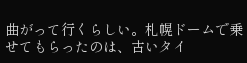曲がって行くらしい。札幌ドームで乗せてもらったのは、古いタイ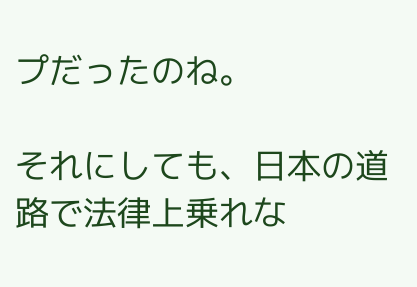プだったのね。

それにしても、日本の道路で法律上乗れな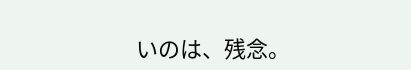いのは、残念。